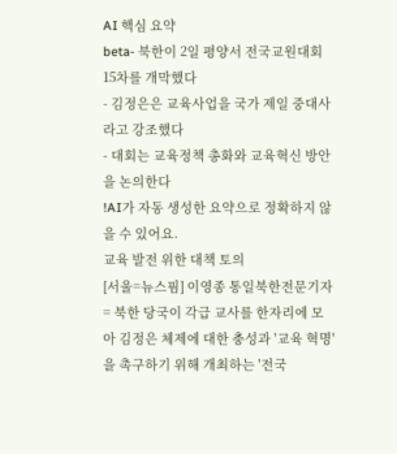AI 핵심 요약
beta- 북한이 2일 평양서 전국교원대회 15차를 개막했다
- 김정은은 교육사업을 국가 제일 중대사라고 강조했다
- 대회는 교육정책 총화와 교육혁신 방안을 논의한다
!AI가 자동 생성한 요약으로 정확하지 않을 수 있어요.
교육 발전 위한 대책 토의
[서울=뉴스핌] 이영종 통일북한전문기자 = 북한 당국이 각급 교사를 한자리에 모아 김정은 체제에 대한 충성과 '교육 혁명'을 촉구하기 위해 개최하는 '전국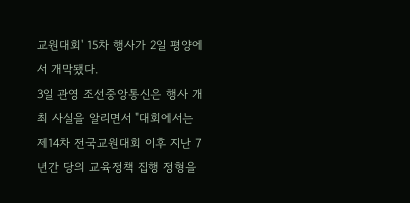교원대회' 15차 행사가 2일 평양에서 개막됐다.
3일 관영 조선중앙통신은 행사 개최 사실을 알리면서 "대회에서는 제14차 전국교원대회 이후 지난 7년간 당의 교육정책 집행 정형을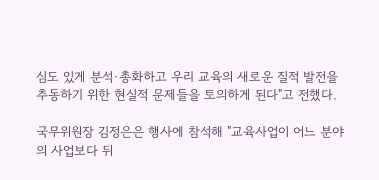심도 있게 분석·총화하고 우리 교육의 새로운 질적 발전을 추동하기 위한 현실적 문제들을 토의하게 된다"고 전했다.

국무위원장 김정은은 행사에 참석해 "교육사업이 어느 분야의 사업보다 뒤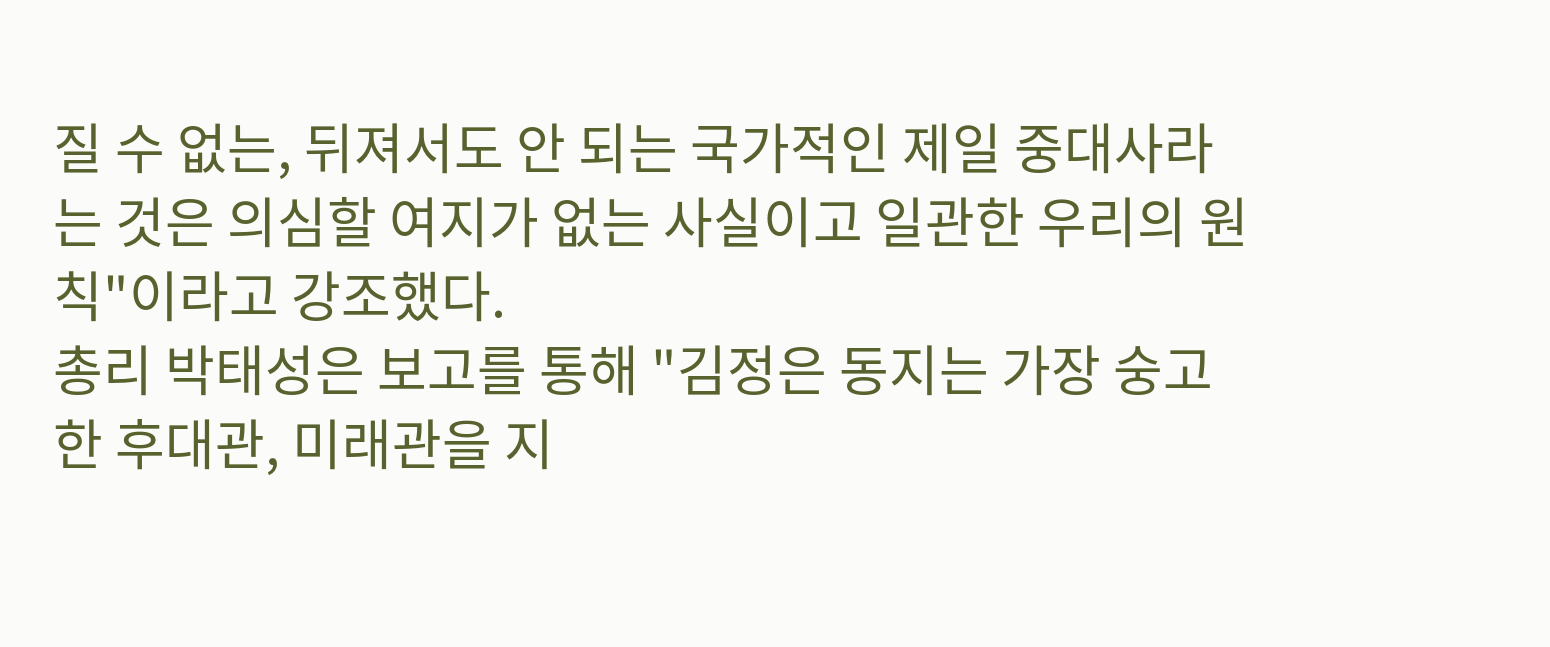질 수 없는, 뒤져서도 안 되는 국가적인 제일 중대사라는 것은 의심할 여지가 없는 사실이고 일관한 우리의 원칙"이라고 강조했다.
총리 박태성은 보고를 통해 "김정은 동지는 가장 숭고한 후대관, 미래관을 지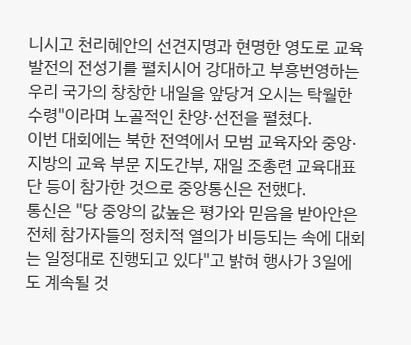니시고 천리혜안의 선견지명과 현명한 영도로 교육 발전의 전성기를 펼치시어 강대하고 부흥번영하는 우리 국가의 창창한 내일을 앞당겨 오시는 탁월한 수령"이라며 노골적인 찬양·선전을 펼쳤다.
이번 대회에는 북한 전역에서 모범 교육자와 중앙·지방의 교육 부문 지도간부, 재일 조총련 교육대표단 등이 참가한 것으로 중앙통신은 전했다.
통신은 "당 중앙의 값높은 평가와 믿음을 받아안은 전체 참가자들의 정치적 열의가 비등되는 속에 대회는 일정대로 진행되고 있다"고 밝혀 행사가 3일에도 계속될 것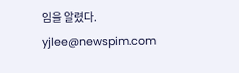임을 알렸다.
yjlee@newspim.com